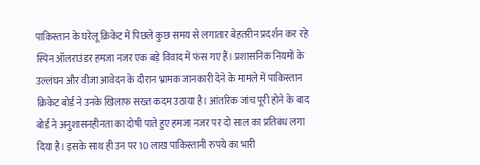पाकिस्तान के घरेलू क्रिकेट में पिछले कुछ समय से लगातार बेहतरीन प्रदर्शन कर रहे स्पिन ऑलराउंडर हमजा नजर एक बड़े विवाद में फंस गए हैं। प्रशासनिक नियमों के उल्लंघन और वीजा आवेदन के दौरान भ्रामक जानकारी देने के मामले में पाकिस्तान क्रिकेट बोर्ड ने उनके खिलाफ सख्त कदम उठाया है। आंतरिक जांच पूरी होने के बाद बोर्ड ने अनुशासनहीनता का दोषी पाते हुए हमजा नजर पर दो साल का प्रतिबंध लगा दिया है। इसके साथ ही उन पर 10 लाख पाकिस्तानी रुपये का भारी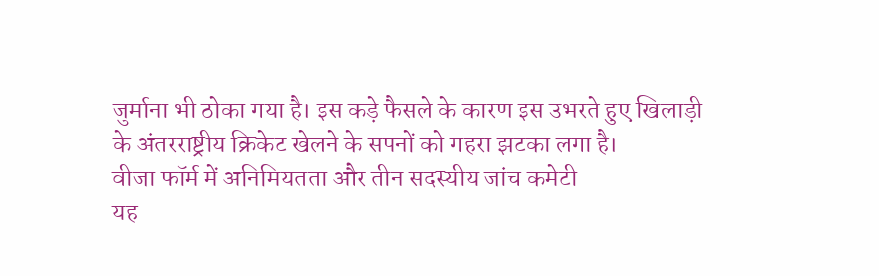जुर्माना भी ठोका गया है। इस कड़े फैसले के कारण इस उभरते हुए खिलाड़ी के अंतरराष्ट्रीय क्रिकेट खेलने के सपनों को गहरा झटका लगा है।
वीजा फॉर्म में अनिमियतता और तीन सदस्यीय जांच कमेटी
यह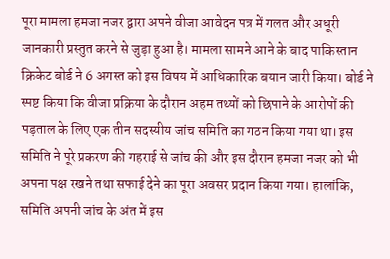पूरा मामला हमजा नजर द्वारा अपने वीजा आवेदन पत्र में गलत और अधूरी जानकारी प्रस्तुत करने से जुड़ा हुआ है। मामला सामने आने के बाद पाकिस्तान क्रिकेट बोर्ड ने 6 अगस्त को इस विषय में आधिकारिक बयान जारी किया। बोर्ड ने स्पष्ट किया कि वीजा प्रक्रिया के दौरान अहम तथ्यों को छिपाने के आरोपों की पड़ताल के लिए एक तीन सदस्यीय जांच समिति का गठन किया गया था। इस समिति ने पूरे प्रकरण की गहराई से जांच की और इस दौरान हमजा नजर को भी अपना पक्ष रखने तथा सफाई देने का पूरा अवसर प्रदान किया गया। हालांकि, समिति अपनी जांच के अंत में इस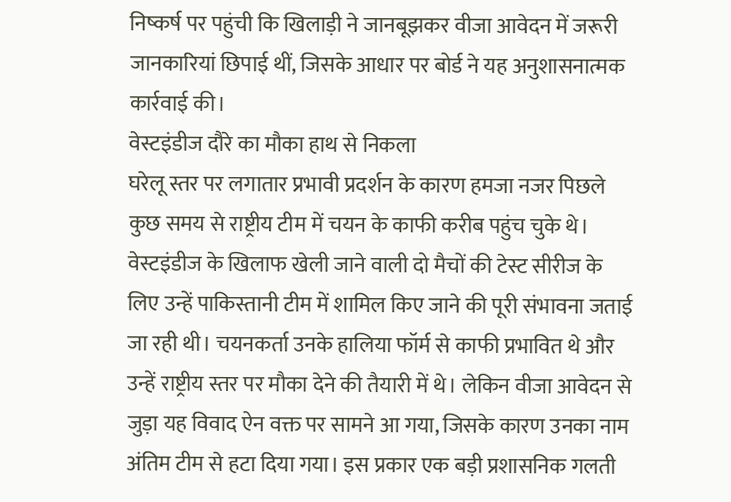निष्कर्ष पर पहुंची कि खिलाड़ी ने जानबूझकर वीजा आवेदन में जरूरी जानकारियां छिपाई थीं, जिसके आधार पर बोर्ड ने यह अनुशासनात्मक कार्रवाई की।
वेस्टइंडीज दौरे का मौका हाथ से निकला
घरेलू स्तर पर लगातार प्रभावी प्रदर्शन के कारण हमजा नजर पिछले कुछ समय से राष्ट्रीय टीम में चयन के काफी करीब पहुंच चुके थे। वेस्टइंडीज के खिलाफ खेली जाने वाली दो मैचों की टेस्ट सीरीज के लिए उन्हें पाकिस्तानी टीम में शामिल किए जाने की पूरी संभावना जताई जा रही थी। चयनकर्ता उनके हालिया फॉर्म से काफी प्रभावित थे और उन्हें राष्ट्रीय स्तर पर मौका देने की तैयारी में थे। लेकिन वीजा आवेदन से जुड़ा यह विवाद ऐन वक्त पर सामने आ गया, जिसके कारण उनका नाम अंतिम टीम से हटा दिया गया। इस प्रकार एक बड़ी प्रशासनिक गलती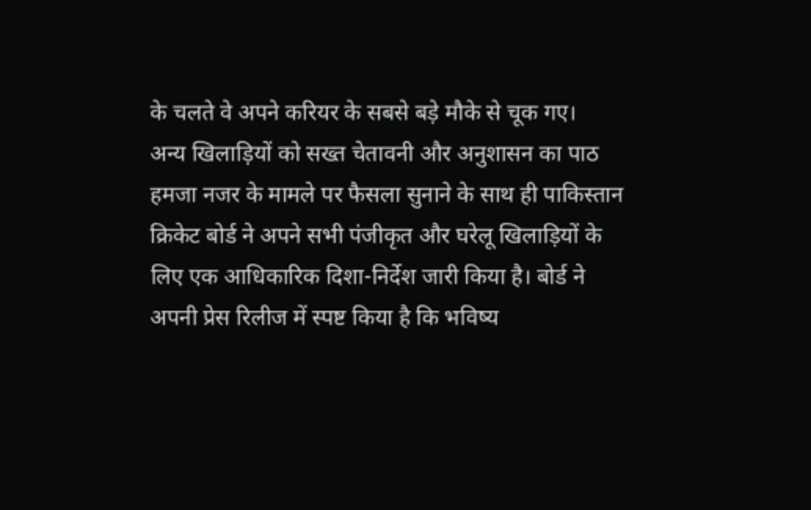के चलते वे अपने करियर के सबसे बड़े मौके से चूक गए।
अन्य खिलाड़ियों को सख्त चेतावनी और अनुशासन का पाठ
हमजा नजर के मामले पर फैसला सुनाने के साथ ही पाकिस्तान क्रिकेट बोर्ड ने अपने सभी पंजीकृत और घरेलू खिलाड़ियों के लिए एक आधिकारिक दिशा-निर्देश जारी किया है। बोर्ड ने अपनी प्रेस रिलीज में स्पष्ट किया है कि भविष्य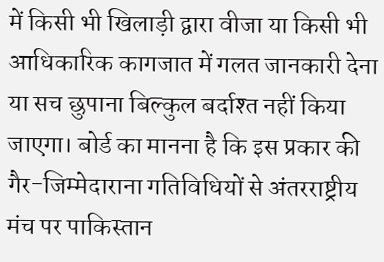में किसी भी खिलाड़ी द्वारा वीजा या किसी भी आधिकारिक कागजात में गलत जानकारी देना या सच छुपाना बिल्कुल बर्दाश्त नहीं किया जाएगा। बोर्ड का मानना है कि इस प्रकार की गैर-जिम्मेदाराना गतिविधियों से अंतरराष्ट्रीय मंच पर पाकिस्तान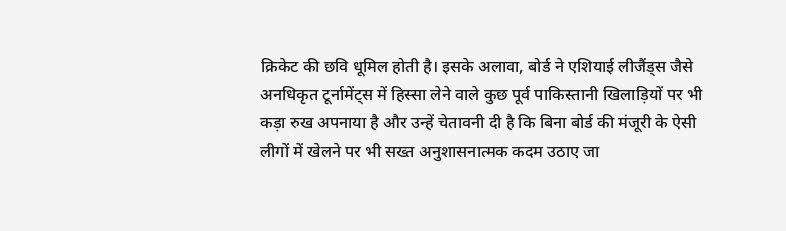क्रिकेट की छवि धूमिल होती है। इसके अलावा, बोर्ड ने एशियाई लीजैंड्स जैसे अनधिकृत टूर्नामेंट्स में हिस्सा लेने वाले कुछ पूर्व पाकिस्तानी खिलाड़ियों पर भी कड़ा रुख अपनाया है और उन्हें चेतावनी दी है कि बिना बोर्ड की मंजूरी के ऐसी लीगों में खेलने पर भी सख्त अनुशासनात्मक कदम उठाए जा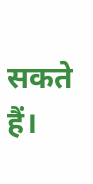सकते हैं।